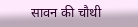सावन की चौथी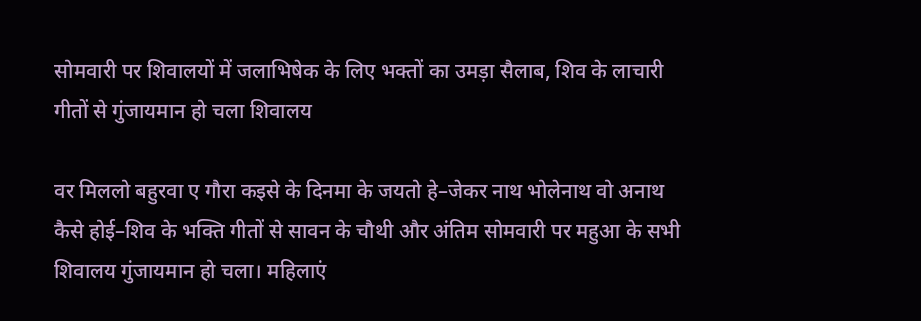सोमवारी पर शिवालयों में जलाभिषेक के लिए भक्तों का उमड़ा सैलाब, शिव के लाचारी गीतों से गुंजायमान हो चला शिवालय

वर मिललो बहुरवा ए गौरा कइसे के दिनमा के जयतो हे–जेकर नाथ भोलेनाथ वो अनाथ कैसे होई–शिव के भक्ति गीतों से सावन के चौथी और अंतिम सोमवारी पर महुआ के सभी शिवालय गुंजायमान हो चला। महिलाएं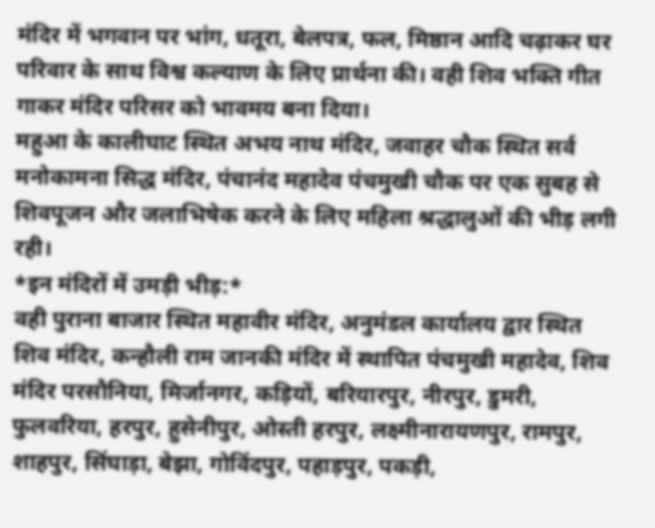मंदिर में भगवान पर भांग, धतूरा, बेलपत्र, फल, मिष्ठान आदि चढ़ाकर घर परिवार के साथ विश्व कल्याण के लिए प्रार्थना की। वही शिव भक्ति गीत गाकर मंदिर परिसर को भावमय बना दिया।
महुआ के कालीघाट स्थित अभय नाथ मंदिर, जवाहर चौक स्थित सर्व मनोकामना सिद्ध मंदिर, पंचानंद महादेव पंचमुखी चौक पर एक सुबह से शिवपूजन और जलाभिषेक करने के लिए महिला श्रद्धालुओं की भीड़ लगी रही।
*इन मंदिरों में उमड़ी भीड़:*
वही पुराना बाजार स्थित महावीर मंदिर, अनुमंडल कार्यालय द्वार स्थित शिव मंदिर, कन्हौली राम जानकी मंदिर में स्थापित पंचमुखी महादेव, शिव मंदिर परसौनिया, मिर्जानगर, कड़ियों, बरियारपुर, नीरपुर, डुमरी, फुलवरिया, हरपुर, हुसेनीपुर, ओस्ती हरपुर, लक्ष्मीनारायणपुर, रामपुर, शाहपुर, सिंघाड़ा, बेझा, गोविंदपुर, पहाड़पुर, पकड़ी,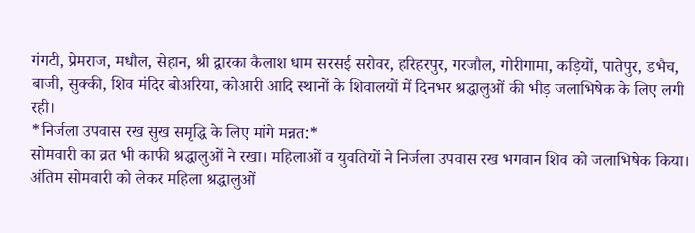गंगटी, प्रेमराज, मधौल, सेहान, श्री द्वारका कैलाश धाम सरसई सरोवर, हरिहरपुर, गरजौल, गोरीगामा, कड़ियों, पातेपुर, डभैच, बाजी, सुक्की, शिव मंदिर बोअरिया, कोआरी आदि स्थानों के शिवालयों में दिनभर श्रद्धालुओं की भीड़ जलाभिषेक के लिए लगी रही।
*निर्जला उपवास रख सुख समृद्धि के लिए मांगे मन्नत:*
सोमवारी का व्रत भी काफी श्रद्धालुओं ने रखा। महिलाओं व युवतियों ने निर्जला उपवास रख भगवान शिव को जलाभिषेक किया। अंतिम सोमवारी को लेकर महिला श्रद्धालुओं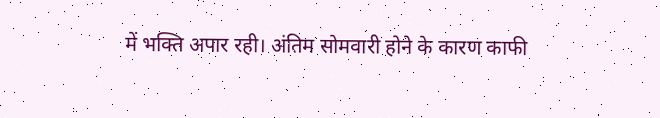में भक्ति अपार रही। अंतिम सोमवारी होने के कारण काफी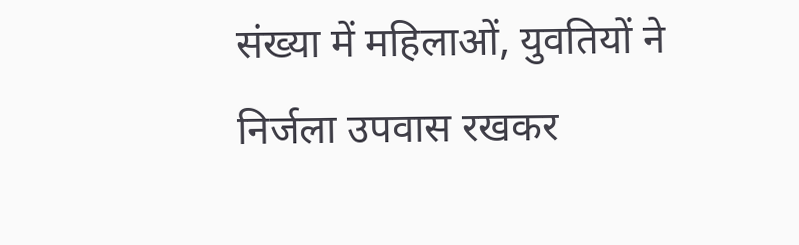संख्या में महिलाओं, युवतियों ने निर्जला उपवास रखकर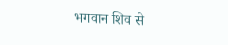भगवान शिव से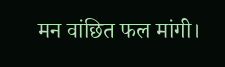मन वांछित फल मांगी।